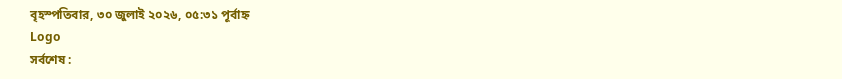বৃহস্পতিবার, ৩০ জুলাই ২০২৬, ০৫:৩১ পূর্বাহ্ন
Logo
সর্বশেষ :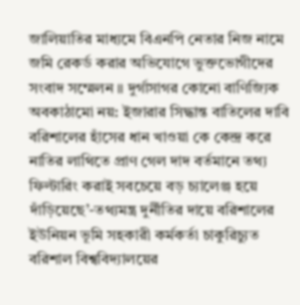জালিয়াতির মাধ্যমে বিএনপি নেতার নিজ নামে জমি রেকর্ড করার অভিযোগে ভুক্তভোগীদের সংবাদ সম্মেলন ॥ দুর্গাসাগর কোনো বাণিজ্যিক অবকাঠামো নয়: ইজারার সিদ্ধান্ত বাতিলের দাবি বরিশালের হাঁসের ধান খাওয়া কে কেন্দ্র করে নাতির লাথিতে প্রাণ গেল দাদ বর্তমানে তথ্য ফিল্টারিং করাই সবচেয়ে বড় চ্যালেঞ্জ হয়ে দাঁড়িয়েছে’-তথ্যমন্ত্র দুর্নীতির দায়ে বরিশালের ইউনিয়ন ভূমি সহকারী কর্মকর্তা চাকুরিচ্যুত বরিশাল বিশ্ববিদ্যালয়ের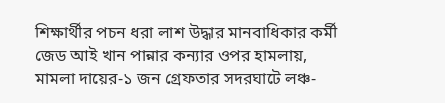শিক্ষার্থীর পচন ধরা লাশ উদ্ধার মানবাধিকার কর্মী জেড আই খান পান্নার কন্যার ওপর হামলায়, মামলা দায়ের-১ জন গ্রেফতার সদরঘাটে লঞ্চ-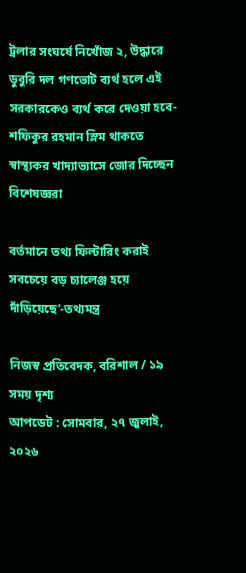ট্রলার সংঘর্ষে নিখোঁজ ২, উদ্ধারে ডুবুরি দল গণভোট ব্যর্থ হলে এই সরকারকেও ব্যর্থ করে দেওয়া হবে-শফিকুর রহমান স্লিম থাকতে স্বাস্থ্যকর খাদ্যাভ্যাসে জোর দিচ্ছেন বিশেষজ্ঞরা

বর্তমানে তথ্য ফিল্টারিং করাই সবচেয়ে বড় চ্যালেঞ্জ হয়ে দাঁড়িয়েছে’-তথ্যমন্ত্র

নিজস্ব প্রতিবেদক, বরিশাল / ১৯ সময় দৃশ্য
আপডেট : সোমবার, ২৭ জুলাই, ২০২৬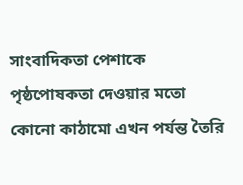সাংবাদিকতা পেশাকে পৃষ্ঠপোষকতা দেওয়ার মতো কোনো কাঠামো এখন পর্যন্ত তৈরি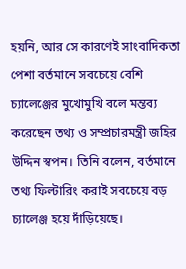হয়নি, আর সে কারণেই সাংবাদিকতা পেশা বর্তমানে সবচেয়ে বেশি চ্যালেঞ্জের মুখোমুখি বলে মন্তব্য করেছেন তথ্য ও সম্প্রচারমন্ত্রী জহির উদ্দিন স্বপন। তিনি বলেন, বর্তমানে তথ্য ফিল্টারিং করাই সবচেয়ে বড় চ্যালেঞ্জ হয়ে দাঁড়িয়েছে।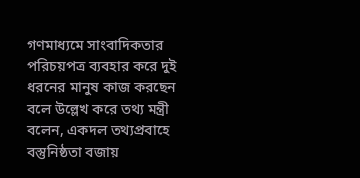গণমাধ্যমে সাংবাদিকতার পরিচয়পত্র ব্যবহার করে দুই ধরনের মানুষ কাজ করছেন বলে উল্লেখ করে তথ্য মন্ত্রী বলেন, একদল তথ্যপ্রবাহে বস্তুনিষ্ঠতা বজায়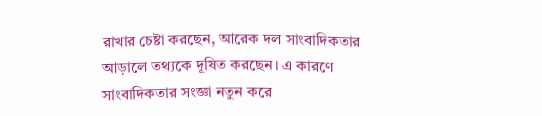রাখার চেষ্টা করছেন, আরেক দল সাংবাদিকতার আড়ালে তথ্যকে দূষিত করছেন। এ কারণে সাংবাদিকতার সংজ্ঞা নতুন করে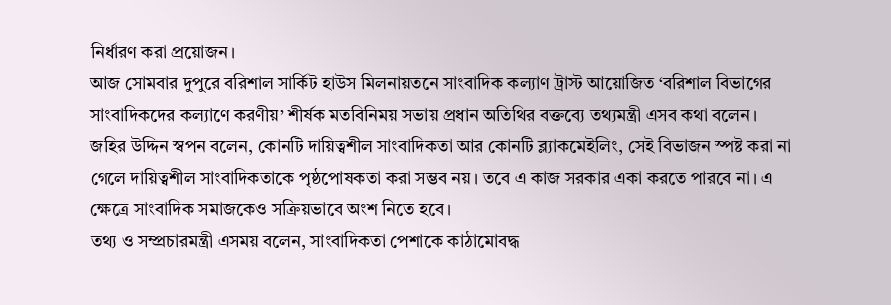নির্ধারণ করা প্রয়োজন।
আজ সোমবার দুপুরে বরিশাল সার্কিট হাউস মিলনায়তনে সাংবাদিক কল্যাণ ট্রাস্ট আয়োজিত ‘বরিশাল বিভাগের সাংবাদিকদের কল্যাণে করণীয়’ শীর্ষক মতবিনিময় সভায় প্রধান অতিথির বক্তব্যে তথ্যমন্ত্রী এসব কথা বলেন।
জহির উদ্দিন স্বপন বলেন, কোনটি দায়িত্বশীল সাংবাদিকতা আর কোনটি ব্ল্যাকমেইলিং, সেই বিভাজন স্পষ্ট করা না গেলে দায়িত্বশীল সাংবাদিকতাকে পৃষ্ঠপোষকতা করা সম্ভব নয়। তবে এ কাজ সরকার একা করতে পারবে না। এ ক্ষেত্রে সাংবাদিক সমাজকেও সক্রিয়ভাবে অংশ নিতে হবে।
তথ্য ও সম্প্রচারমন্ত্রী এসময় বলেন, সাংবাদিকতা পেশাকে কাঠামোবদ্ধ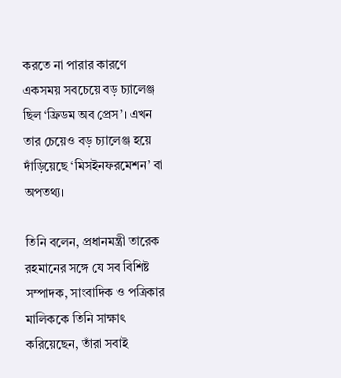করতে না পারার কারণে একসময় সবচেয়ে বড় চ্যালেঞ্জ ছিল ‘ফ্রিডম অব প্রেস’। এখন তার চেয়েও বড় চ্যালেঞ্জ হয়ে দাঁড়িয়েছে ‘মিসইনফরমেশন’ বা অপতথ্য।

তিনি বলেন, প্রধানমন্ত্রী তারেক রহমানের সঙ্গে যে সব বিশিষ্ট সম্পাদক, সাংবাদিক ও পত্রিকার মালিককে তিনি সাক্ষাৎ করিয়েছেন, তাঁরা সবাই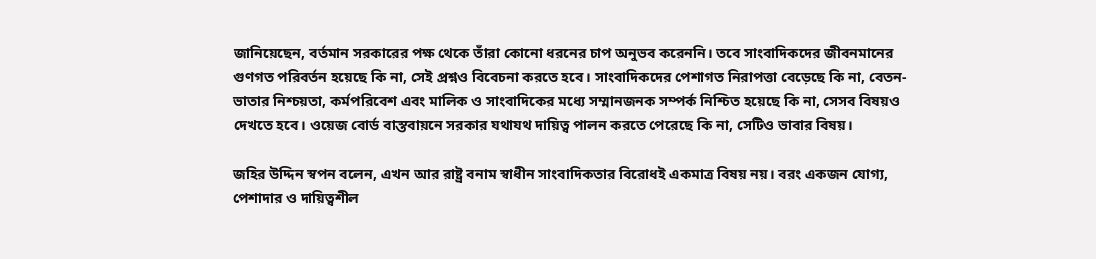জানিয়েছেন, বর্তমান সরকারের পক্ষ থেকে তাঁরা কোনো ধরনের চাপ অনুভব করেননি। তবে সাংবাদিকদের জীবনমানের গুণগত পরিবর্তন হয়েছে কি না, সেই প্রশ্নও বিবেচনা করতে হবে। সাংবাদিকদের পেশাগত নিরাপত্তা বেড়েছে কি না, বেতন-ভাতার নিশ্চয়তা, কর্মপরিবেশ এবং মালিক ও সাংবাদিকের মধ্যে সম্মানজনক সম্পর্ক নিশ্চিত হয়েছে কি না, সেসব বিষয়ও দেখতে হবে। ওয়েজ বোর্ড বাস্তবায়নে সরকার যথাযথ দায়িত্ব পালন করতে পেরেছে কি না, সেটিও ভাবার বিষয়।

জহির উদ্দিন স্বপন বলেন, এখন আর রাষ্ট্র বনাম স্বাধীন সাংবাদিকতার বিরোধই একমাত্র বিষয় নয়। বরং একজন যোগ্য, পেশাদার ও দায়িত্বশীল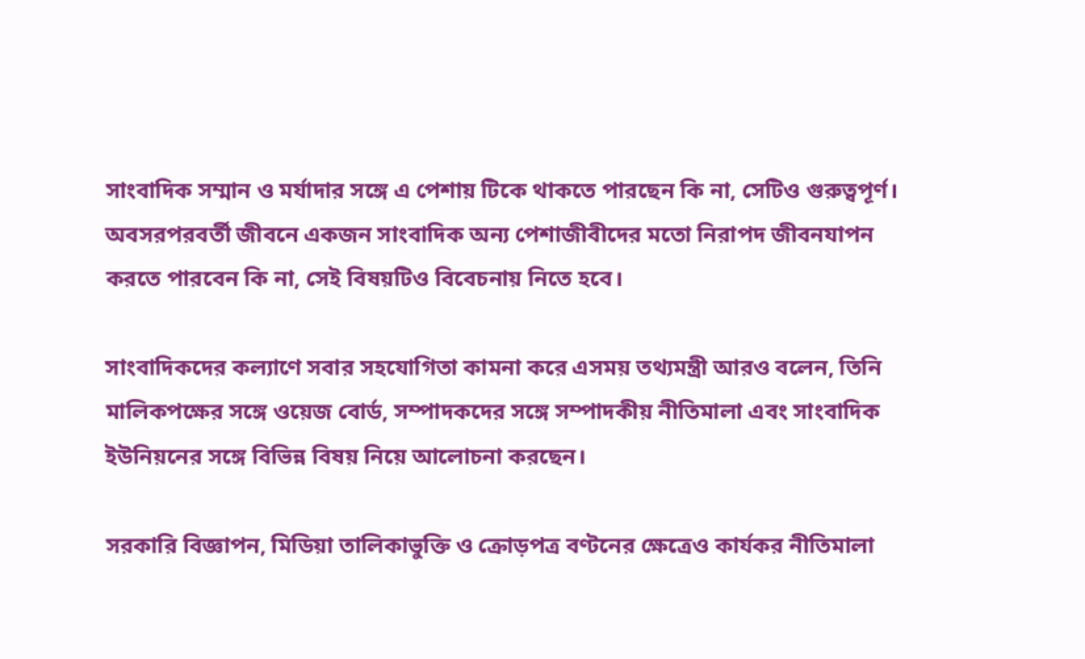সাংবাদিক সম্মান ও মর্যাদার সঙ্গে এ পেশায় টিকে থাকতে পারছেন কি না, সেটিও গুরুত্বপূর্ণ। অবসরপরবর্তী জীবনে একজন সাংবাদিক অন্য পেশাজীবীদের মতো নিরাপদ জীবনযাপন করতে পারবেন কি না, সেই বিষয়টিও বিবেচনায় নিতে হবে।

সাংবাদিকদের কল্যাণে সবার সহযোগিতা কামনা করে এসময় তথ্যমন্ত্রী আরও বলেন, তিনি মালিকপক্ষের সঙ্গে ওয়েজ বোর্ড, সম্পাদকদের সঙ্গে সম্পাদকীয় নীতিমালা এবং সাংবাদিক ইউনিয়নের সঙ্গে বিভিন্ন বিষয় নিয়ে আলোচনা করছেন।

সরকারি বিজ্ঞাপন, মিডিয়া তালিকাভুক্তি ও ক্রোড়পত্র বণ্টনের ক্ষেত্রেও কার্যকর নীতিমালা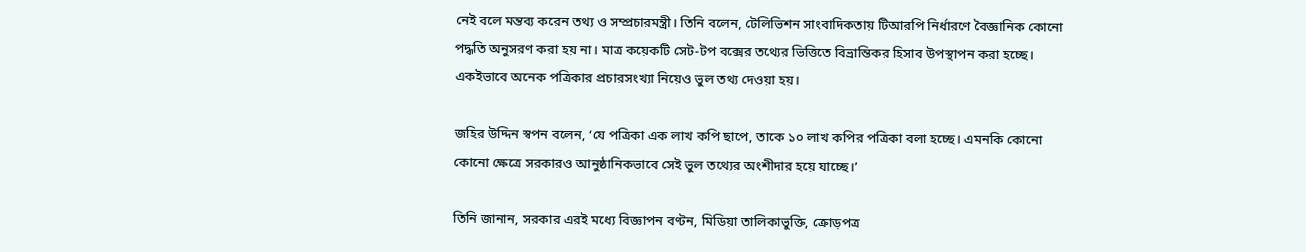নেই বলে মন্তব্য করেন তথ্য ও সম্প্রচারমন্ত্রী। তিনি বলেন, টেলিভিশন সাংবাদিকতায় টিআরপি নির্ধারণে বৈজ্ঞানিক কোনো পদ্ধতি অনুসরণ করা হয় না। মাত্র কয়েকটি সেট-টপ বক্সের তথ্যের ভিত্তিতে বিভ্রান্তিকর হিসাব উপস্থাপন করা হচ্ছে। একইভাবে অনেক পত্রিকার প্রচারসংখ্যা নিয়েও ভুল তথ্য দেওয়া হয়।

জহির উদ্দিন স্বপন বলেন, ‘যে পত্রিকা এক লাখ কপি ছাপে, তাকে ১০ লাখ কপির পত্রিকা বলা হচ্ছে। এমনকি কোনো কোনো ক্ষেত্রে সরকারও আনুষ্ঠানিকভাবে সেই ভুল তথ্যের অংশীদার হয়ে যাচ্ছে।’

তিনি জানান, সরকার এরই মধ্যে বিজ্ঞাপন বণ্টন, মিডিয়া তালিকাভুক্তি, ক্রোড়পত্র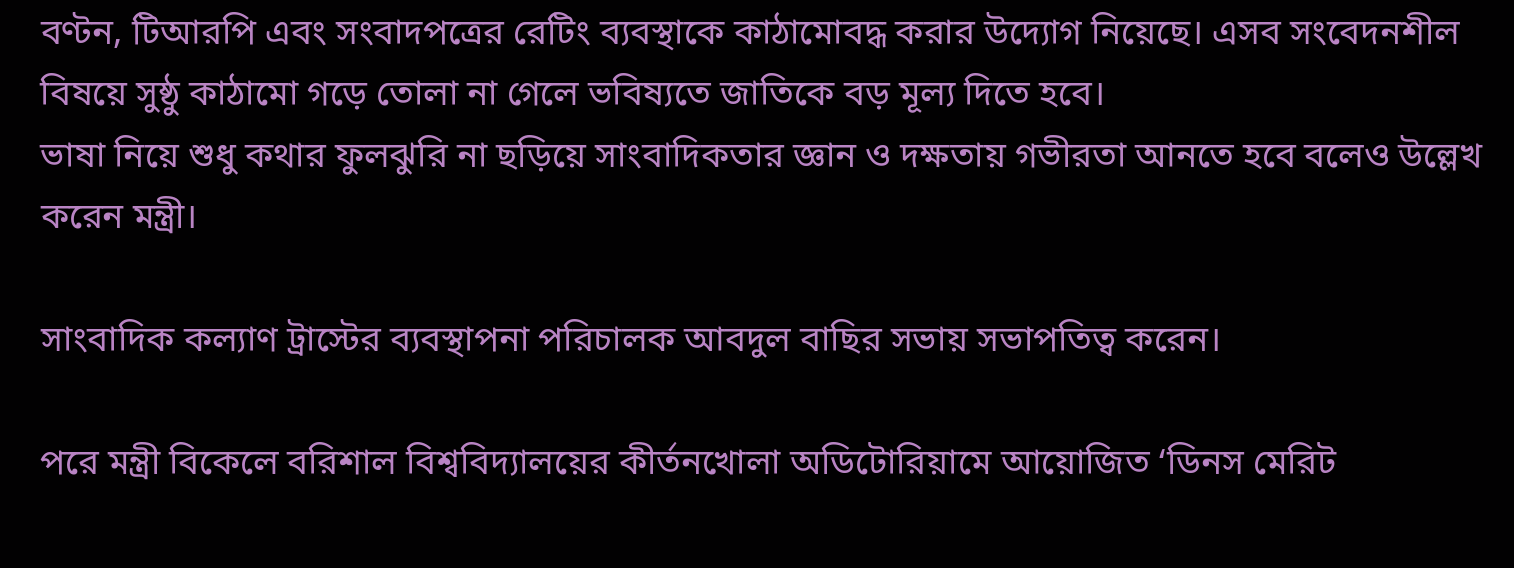বণ্টন, টিআরপি এবং সংবাদপত্রের রেটিং ব্যবস্থাকে কাঠামোবদ্ধ করার উদ্যোগ নিয়েছে। এসব সংবেদনশীল বিষয়ে সুষ্ঠু কাঠামো গড়ে তোলা না গেলে ভবিষ্যতে জাতিকে বড় মূল্য দিতে হবে।
ভাষা নিয়ে শুধু কথার ফুলঝুরি না ছড়িয়ে সাংবাদিকতার জ্ঞান ও দক্ষতায় গভীরতা আনতে হবে বলেও উল্লেখ করেন মন্ত্রী।

সাংবাদিক কল্যাণ ট্রাস্টের ব্যবস্থাপনা পরিচালক আবদুল বাছির সভায় সভাপতিত্ব করেন।

পরে মন্ত্রী বিকেলে বরিশাল বিশ্ববিদ্যালয়ের কীর্তনখোলা অডিটোরিয়ামে আয়োজিত ‘ডিনস মেরিট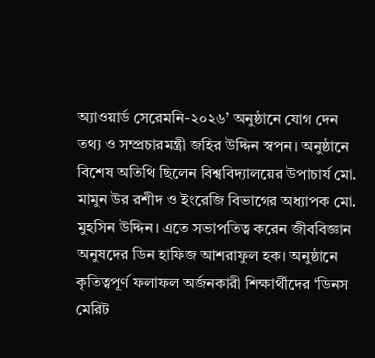অ্যাওয়ার্ড সেরেমনি-২০২৬’ অনুষ্ঠানে যোগ দেন তথ্য ও সম্প্রচারমন্ত্রী জহির উদ্দিন স্বপন। অনুষ্ঠানে বিশেষ অতিথি ছিলেন বিশ্ববিদ্যালয়ের উপাচার্য মো. মামুন উর রশীদ ও ইংরেজি বিভাগের অধ্যাপক মো. মুহসিন উদ্দিন। এতে সভাপতিত্ব করেন জীববিজ্ঞান অনুষদের ডিন হাফিজ আশরাফুল হক। অনুষ্ঠানে কৃতিত্বপূর্ণ ফলাফল অর্জনকারী শিক্ষার্থীদের ‘ডিনস মেরিট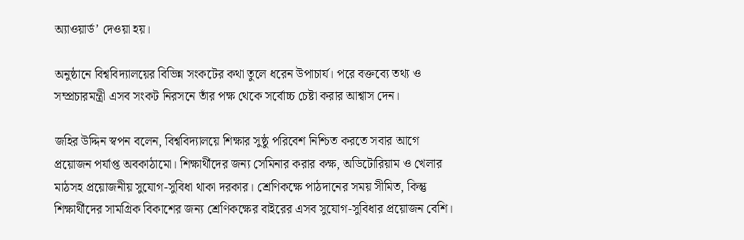অ্যাওয়ার্ড’ দেওয়া হয়।

অনুষ্ঠানে বিশ্ববিদ্যালয়ের বিভিন্ন সংকটের কথা তুলে ধরেন উপাচার্য। পরে বক্তব্যে তথ্য ও সম্প্রচারমন্ত্রী এসব সংকট নিরসনে তাঁর পক্ষ থেকে সর্বোচ্চ চেষ্টা করার আশ্বাস দেন।

জহির উদ্দিন স্বপন বলেন, বিশ্ববিদ্যালয়ে শিক্ষার সুষ্ঠু পরিবেশ নিশ্চিত করতে সবার আগে প্রয়োজন পর্যাপ্ত অবকাঠামো। শিক্ষার্থীদের জন্য সেমিনার করার কক্ষ, অডিটোরিয়াম ও খেলার মাঠসহ প্রয়োজনীয় সুযোগ-সুবিধা থাকা দরকার। শ্রেণিকক্ষে পাঠদানের সময় সীমিত, কিন্তু শিক্ষার্থীদের সামগ্রিক বিকাশের জন্য শ্রেণিকক্ষের বাইরের এসব সুযোগ-সুবিধার প্রয়োজন বেশি।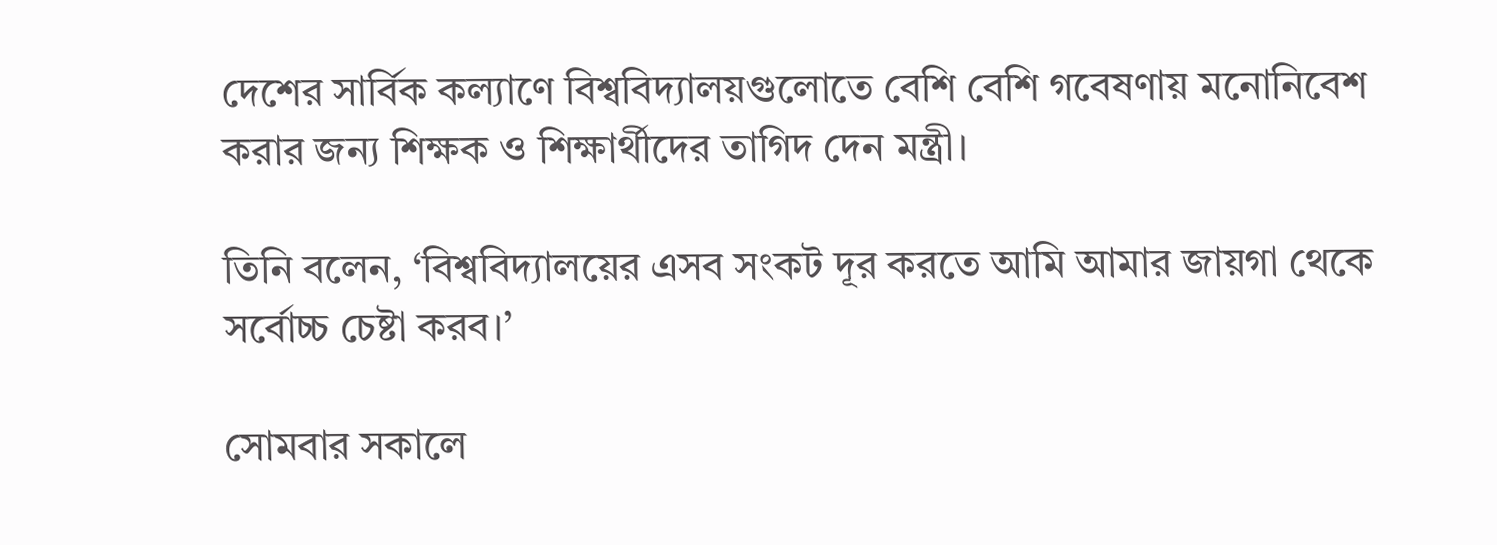দেশের সার্বিক কল্যাণে বিশ্ববিদ্যালয়গুলোতে বেশি বেশি গবেষণায় মনোনিবেশ করার জন্য শিক্ষক ও শিক্ষার্থীদের তাগিদ দেন মন্ত্রী।

তিনি বলেন, ‘বিশ্ববিদ্যালয়ের এসব সংকট দূর করতে আমি আমার জায়গা থেকে সর্বোচ্চ চেষ্টা করব।’

সোমবার সকালে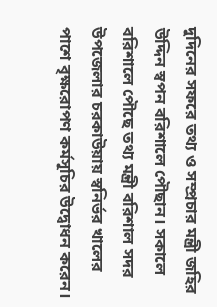দুদিনের সফরে তথ্য ও সম্প্রচার মন্ত্রী জহির উদ্দিন স্বপন বরিশালে পৌছান। সকালে বরিশালে পৌছে তথ্য মন্ত্রী বরিশাল সদর উপজেলার চরকাউয়ায় স্বনির্ভর খালের পাশে বৃক্ষরোপণ কর্মসূচির উদ্বোধন করেন।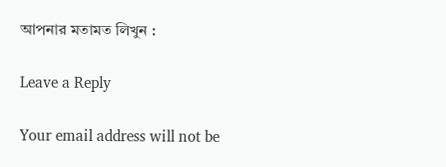আপনার মতামত লিখুন :

Leave a Reply

Your email address will not be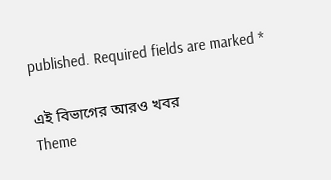published. Required fields are marked *

এই বিভাগের আরও খবর
Theme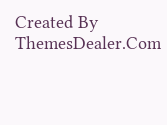Created By ThemesDealer.Com